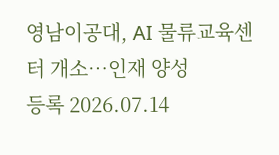영남이공대, AI 물류교육센터 개소…인재 양성
등록 2026.07.14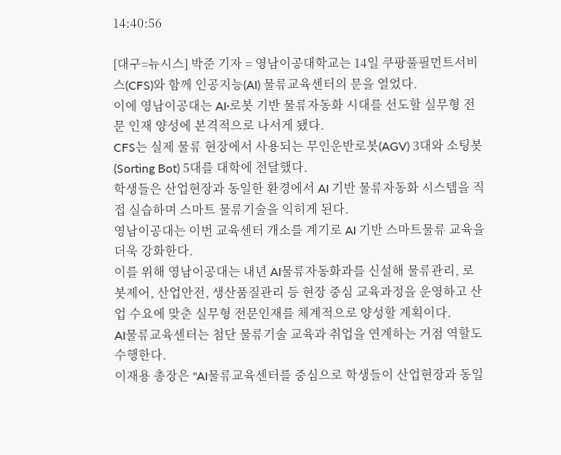14:40:56

[대구=뉴시스] 박준 기자 = 영남이공대학교는 14일 쿠팡풀필먼트서비스(CFS)와 함께 인공지능(AI) 물류교육센터의 문을 열었다.
이에 영남이공대는 AI·로봇 기반 물류자동화 시대를 선도할 실무형 전문 인재 양성에 본격적으로 나서게 됐다.
CFS는 실제 물류 현장에서 사용되는 무인운반로봇(AGV) 3대와 소팅봇(Sorting Bot) 5대를 대학에 전달했다.
학생들은 산업현장과 동일한 환경에서 AI 기반 물류자동화 시스템을 직접 실습하며 스마트 물류기술을 익히게 된다.
영남이공대는 이번 교육센터 개소를 계기로 AI 기반 스마트물류 교육을 더욱 강화한다.
이를 위해 영남이공대는 내년 AI물류자동화과를 신설해 물류관리, 로봇제어, 산업안전, 생산품질관리 등 현장 중심 교육과정을 운영하고 산업 수요에 맞춘 실무형 전문인재를 체계적으로 양성할 계획이다.
AI물류교육센터는 첨단 물류기술 교육과 취업을 연계하는 거점 역할도 수행한다.
이재용 총장은 "AI물류교육센터를 중심으로 학생들이 산업현장과 동일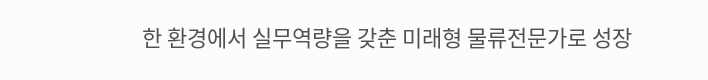한 환경에서 실무역량을 갖춘 미래형 물류전문가로 성장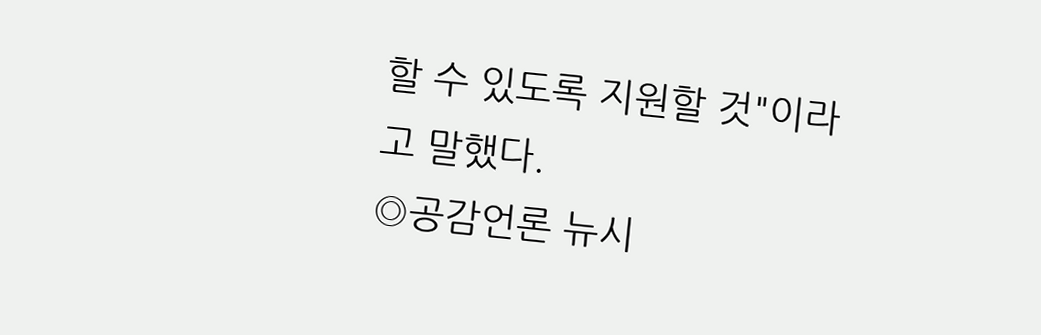할 수 있도록 지원할 것"이라고 말했다.
◎공감언론 뉴시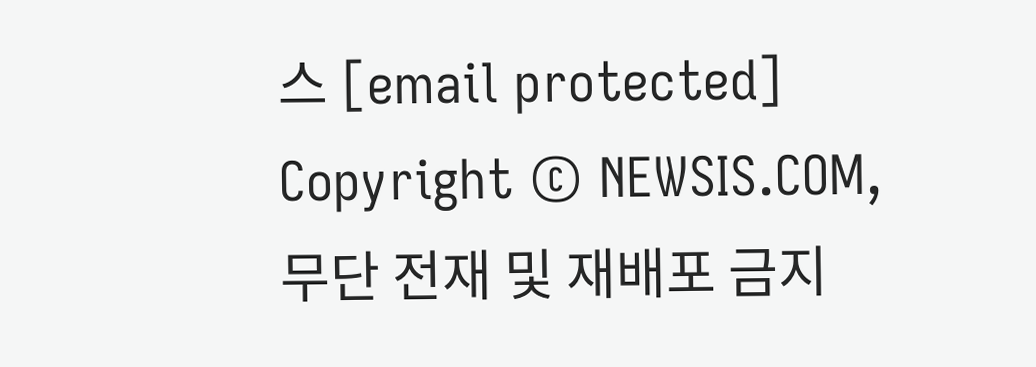스 [email protected]
Copyright © NEWSIS.COM, 무단 전재 및 재배포 금지